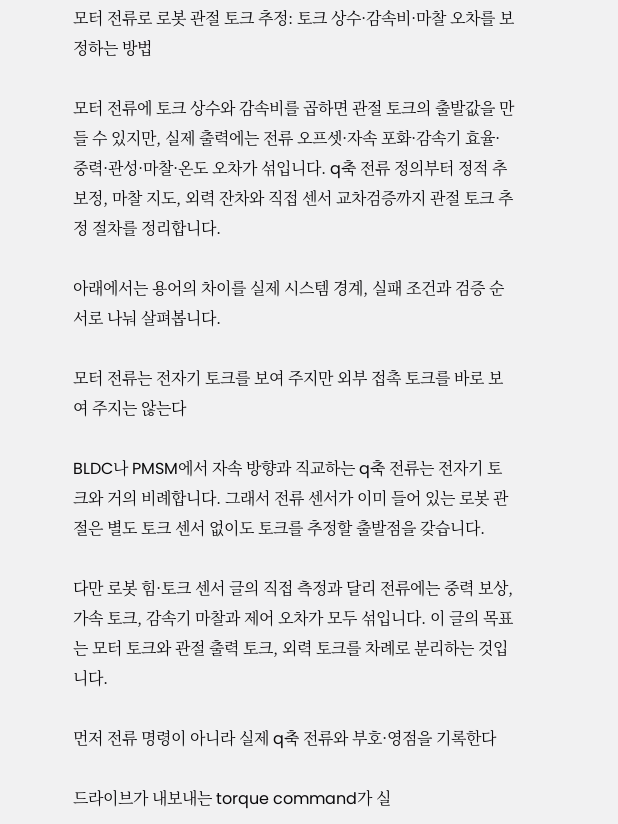모터 전류로 로봇 관절 토크 추정: 토크 상수·감속비·마찰 오차를 보정하는 방법

모터 전류에 토크 상수와 감속비를 곱하면 관절 토크의 출발값을 만들 수 있지만, 실제 출력에는 전류 오프셋·자속 포화·감속기 효율·중력·관성·마찰·온도 오차가 섞입니다. q축 전류 정의부터 정적 추 보정, 마찰 지도, 외력 잔차와 직접 센서 교차검증까지 관절 토크 추정 절차를 정리합니다.

아래에서는 용어의 차이를 실제 시스템 경계, 실패 조건과 검증 순서로 나눠 살펴봅니다.

모터 전류는 전자기 토크를 보여 주지만 외부 접촉 토크를 바로 보여 주지는 않는다

BLDC나 PMSM에서 자속 방향과 직교하는 q축 전류는 전자기 토크와 거의 비례합니다. 그래서 전류 센서가 이미 들어 있는 로봇 관절은 별도 토크 센서 없이도 토크를 추정할 출발점을 갖습니다.

다만 로봇 힘·토크 센서 글의 직접 측정과 달리 전류에는 중력 보상, 가속 토크, 감속기 마찰과 제어 오차가 모두 섞입니다. 이 글의 목표는 모터 토크와 관절 출력 토크, 외력 토크를 차례로 분리하는 것입니다.

먼저 전류 명령이 아니라 실제 q축 전류와 부호·영점을 기록한다

드라이브가 내보내는 torque command가 실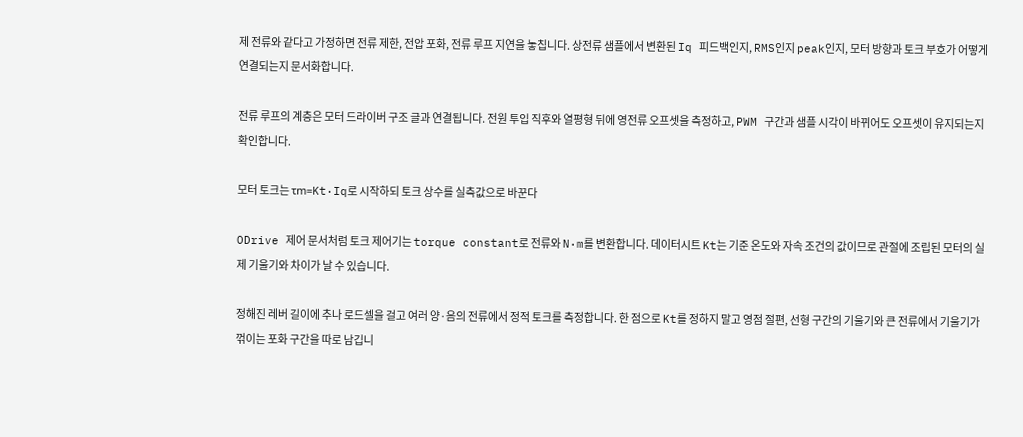제 전류와 같다고 가정하면 전류 제한, 전압 포화, 전류 루프 지연을 놓칩니다. 상전류 샘플에서 변환된 Iq 피드백인지, RMS인지 peak인지, 모터 방향과 토크 부호가 어떻게 연결되는지 문서화합니다.

전류 루프의 계층은 모터 드라이버 구조 글과 연결됩니다. 전원 투입 직후와 열평형 뒤에 영전류 오프셋을 측정하고, PWM 구간과 샘플 시각이 바뀌어도 오프셋이 유지되는지 확인합니다.

모터 토크는 τm=Kt·Iq로 시작하되 토크 상수를 실측값으로 바꾼다

ODrive 제어 문서처럼 토크 제어기는 torque constant로 전류와 N·m를 변환합니다. 데이터시트 Kt는 기준 온도와 자속 조건의 값이므로 관절에 조립된 모터의 실제 기울기와 차이가 날 수 있습니다.

정해진 레버 길이에 추나 로드셀을 걸고 여러 양·음의 전류에서 정적 토크를 측정합니다. 한 점으로 Kt를 정하지 말고 영점 절편, 선형 구간의 기울기와 큰 전류에서 기울기가 꺾이는 포화 구간을 따로 남깁니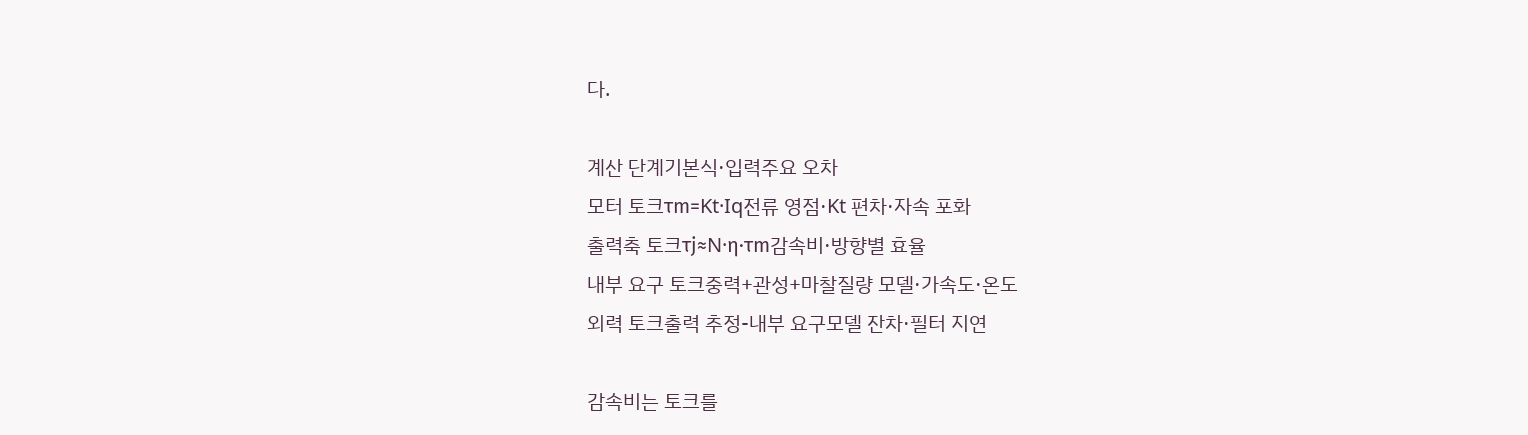다.

계산 단계기본식·입력주요 오차
모터 토크τm=Kt·Iq전류 영점·Kt 편차·자속 포화
출력축 토크τj≈N·η·τm감속비·방향별 효율
내부 요구 토크중력+관성+마찰질량 모델·가속도·온도
외력 토크출력 추정-내부 요구모델 잔차·필터 지연

감속비는 토크를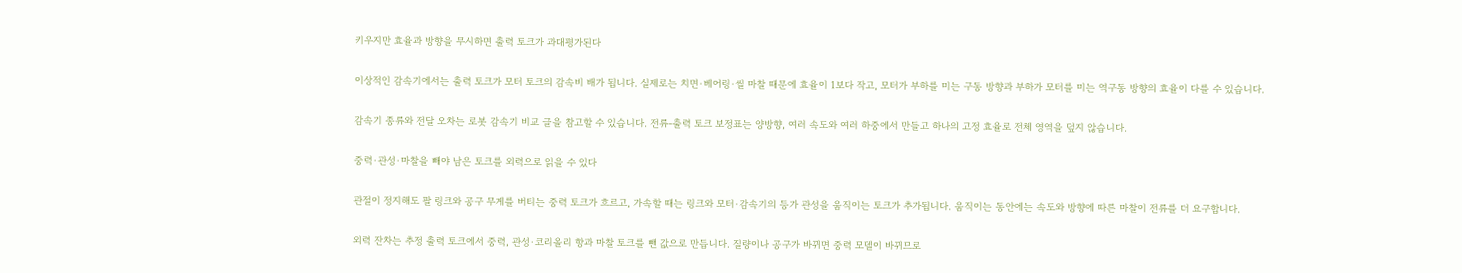키우지만 효율과 방향을 무시하면 출력 토크가 과대평가된다

이상적인 감속기에서는 출력 토크가 모터 토크의 감속비 배가 됩니다. 실제로는 치면·베어링·씰 마찰 때문에 효율이 1보다 작고, 모터가 부하를 미는 구동 방향과 부하가 모터를 미는 역구동 방향의 효율이 다를 수 있습니다.

감속기 종류와 전달 오차는 로봇 감속기 비교 글을 참고할 수 있습니다. 전류-출력 토크 보정표는 양방향, 여러 속도와 여러 하중에서 만들고 하나의 고정 효율로 전체 영역을 덮지 않습니다.

중력·관성·마찰을 빼야 남은 토크를 외력으로 읽을 수 있다

관절이 정지해도 팔 링크와 공구 무게를 버티는 중력 토크가 흐르고, 가속할 때는 링크와 모터·감속기의 등가 관성을 움직이는 토크가 추가됩니다. 움직이는 동안에는 속도와 방향에 따른 마찰이 전류를 더 요구합니다.

외력 잔차는 추정 출력 토크에서 중력, 관성·코리올리 항과 마찰 토크를 뺀 값으로 만듭니다. 질량이나 공구가 바뀌면 중력 모델이 바뀌므로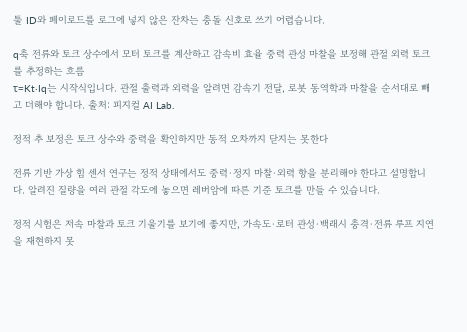툴 ID와 페이로드를 로그에 넣지 않은 잔차는 충돌 신호로 쓰기 어렵습니다.

q축 전류와 토크 상수에서 모터 토크를 계산하고 감속비 효율 중력 관성 마찰을 보정해 관절 외력 토크를 추정하는 흐름
τ=Kt·Iq는 시작식입니다. 관절 출력과 외력을 알려면 감속기 전달, 로봇 동역학과 마찰을 순서대로 빼고 더해야 합니다. 출처: 피지컬 AI Lab.

정적 추 보정은 토크 상수와 중력을 확인하지만 동적 오차까지 닫지는 못한다

전류 기반 가상 힘 센서 연구는 정적 상태에서도 중력·정지 마찰·외력 항을 분리해야 한다고 설명합니다. 알려진 질량을 여러 관절 각도에 놓으면 레버암에 따른 기준 토크를 만들 수 있습니다.

정적 시험은 저속 마찰과 토크 기울기를 보기에 좋지만, 가속도·로터 관성·백래시 충격·전류 루프 지연을 재현하지 못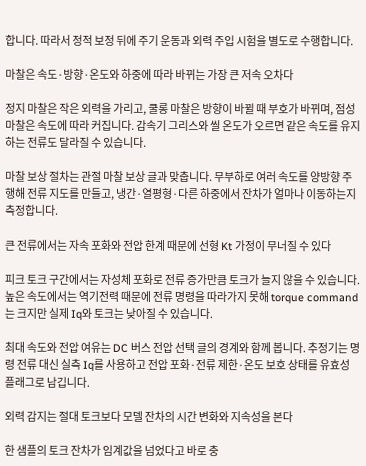합니다. 따라서 정적 보정 뒤에 주기 운동과 외력 주입 시험을 별도로 수행합니다.

마찰은 속도·방향·온도와 하중에 따라 바뀌는 가장 큰 저속 오차다

정지 마찰은 작은 외력을 가리고, 쿨롱 마찰은 방향이 바뀔 때 부호가 바뀌며, 점성 마찰은 속도에 따라 커집니다. 감속기 그리스와 씰 온도가 오르면 같은 속도를 유지하는 전류도 달라질 수 있습니다.

마찰 보상 절차는 관절 마찰 보상 글과 맞춥니다. 무부하로 여러 속도를 양방향 주행해 전류 지도를 만들고, 냉간·열평형·다른 하중에서 잔차가 얼마나 이동하는지 측정합니다.

큰 전류에서는 자속 포화와 전압 한계 때문에 선형 Kt 가정이 무너질 수 있다

피크 토크 구간에서는 자성체 포화로 전류 증가만큼 토크가 늘지 않을 수 있습니다. 높은 속도에서는 역기전력 때문에 전류 명령을 따라가지 못해 torque command는 크지만 실제 Iq와 토크는 낮아질 수 있습니다.

최대 속도와 전압 여유는 DC 버스 전압 선택 글의 경계와 함께 봅니다. 추정기는 명령 전류 대신 실측 Iq를 사용하고 전압 포화·전류 제한·온도 보호 상태를 유효성 플래그로 남깁니다.

외력 감지는 절대 토크보다 모델 잔차의 시간 변화와 지속성을 본다

한 샘플의 토크 잔차가 임계값을 넘었다고 바로 충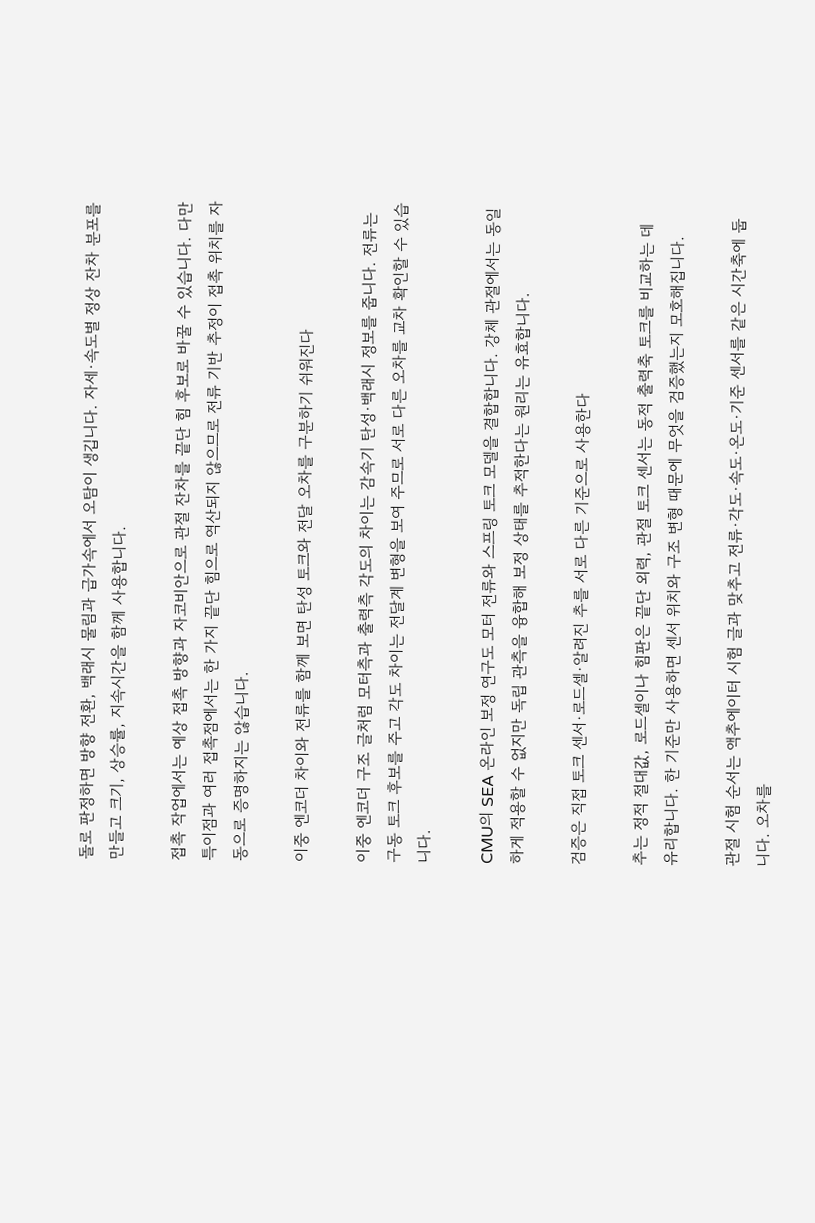돌로 판정하면 방향 전환, 백래시 물림과 급가속에서 오탐이 생깁니다. 자세·속도별 정상 잔차 분포를 만들고 크기, 상승률, 지속시간을 함께 사용합니다.

접촉 작업에서는 예상 접촉 방향과 자코비안으로 관절 잔차를 끝단 힘 후보로 바꿀 수 있습니다. 다만 특이점과 여러 접촉점에서는 한 가지 끝단 힘으로 역산되지 않으므로 전류 기반 추정이 접촉 위치를 자동으로 증명하지는 않습니다.

이중 엔코더 차이와 전류를 함께 보면 탄성 토크와 전달 오차를 구분하기 쉬워진다

이중 엔코더 구조 글처럼 모터측과 출력측 각도의 차이는 감속기 탄성·백래시 정보를 줍니다. 전류는 구동 토크 후보를 주고 각도 차이는 전달계 변형을 보여 주므로 서로 다른 오차를 교차 확인할 수 있습니다.

CMU의 SEA 온라인 보정 연구도 모터 전류와 스프링 토크 모델을 결합합니다. 강체 관절에서는 동일하게 적용할 수 없지만 독립 관측을 융합해 보정 상태를 추적한다는 원리는 유효합니다.

검증은 직접 토크 센서·로드셀·알려진 추를 서로 다른 기준으로 사용한다

추는 정적 절대값, 로드셀이나 힘판은 끝단 외력, 관절 토크 센서는 동적 출력축 토크를 비교하는 데 유리합니다. 한 기준만 사용하면 센서 위치와 구조 변형 때문에 무엇을 검증했는지 모호해집니다.

관절 시험 순서는 액추에이터 시험 글과 맞추고 전류·각도·속도·온도·기준 센서를 같은 시간축에 둡니다. 오차를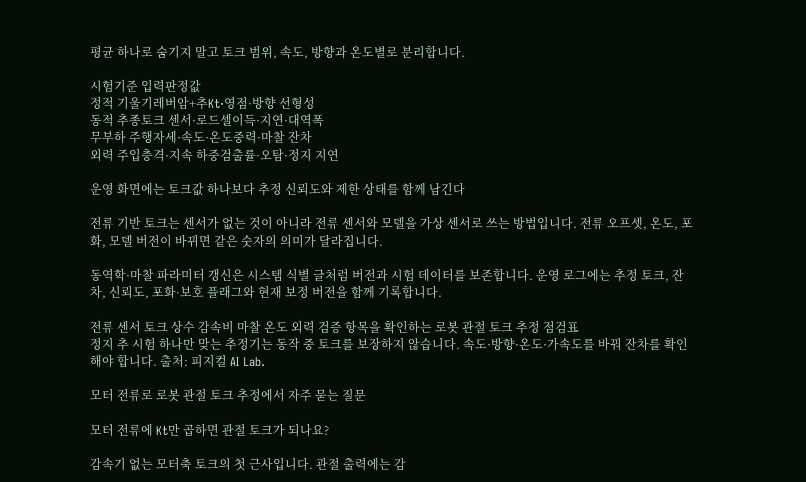평균 하나로 숨기지 말고 토크 범위, 속도, 방향과 온도별로 분리합니다.

시험기준 입력판정값
정적 기울기레버암+추Kt·영점·방향 선형성
동적 추종토크 센서·로드셀이득·지연·대역폭
무부하 주행자세·속도·온도중력·마찰 잔차
외력 주입충격·지속 하중검출률·오탐·정지 지연

운영 화면에는 토크값 하나보다 추정 신뢰도와 제한 상태를 함께 남긴다

전류 기반 토크는 센서가 없는 것이 아니라 전류 센서와 모델을 가상 센서로 쓰는 방법입니다. 전류 오프셋, 온도, 포화, 모델 버전이 바뀌면 같은 숫자의 의미가 달라집니다.

동역학·마찰 파라미터 갱신은 시스템 식별 글처럼 버전과 시험 데이터를 보존합니다. 운영 로그에는 추정 토크, 잔차, 신뢰도, 포화·보호 플래그와 현재 보정 버전을 함께 기록합니다.

전류 센서 토크 상수 감속비 마찰 온도 외력 검증 항목을 확인하는 로봇 관절 토크 추정 점검표
정지 추 시험 하나만 맞는 추정기는 동작 중 토크를 보장하지 않습니다. 속도·방향·온도·가속도를 바꿔 잔차를 확인해야 합니다. 출처: 피지컬 AI Lab.

모터 전류로 로봇 관절 토크 추정에서 자주 묻는 질문

모터 전류에 Kt만 곱하면 관절 토크가 되나요?

감속기 없는 모터축 토크의 첫 근사입니다. 관절 출력에는 감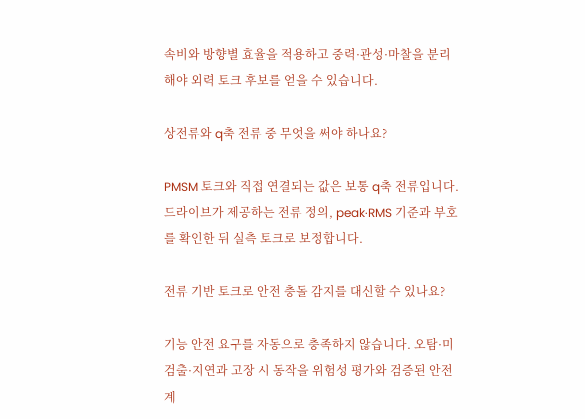속비와 방향별 효율을 적용하고 중력·관성·마찰을 분리해야 외력 토크 후보를 얻을 수 있습니다.

상전류와 q축 전류 중 무엇을 써야 하나요?

PMSM 토크와 직접 연결되는 값은 보통 q축 전류입니다. 드라이브가 제공하는 전류 정의, peak·RMS 기준과 부호를 확인한 뒤 실측 토크로 보정합니다.

전류 기반 토크로 안전 충돌 감지를 대신할 수 있나요?

기능 안전 요구를 자동으로 충족하지 않습니다. 오탐·미검출·지연과 고장 시 동작을 위험성 평가와 검증된 안전 계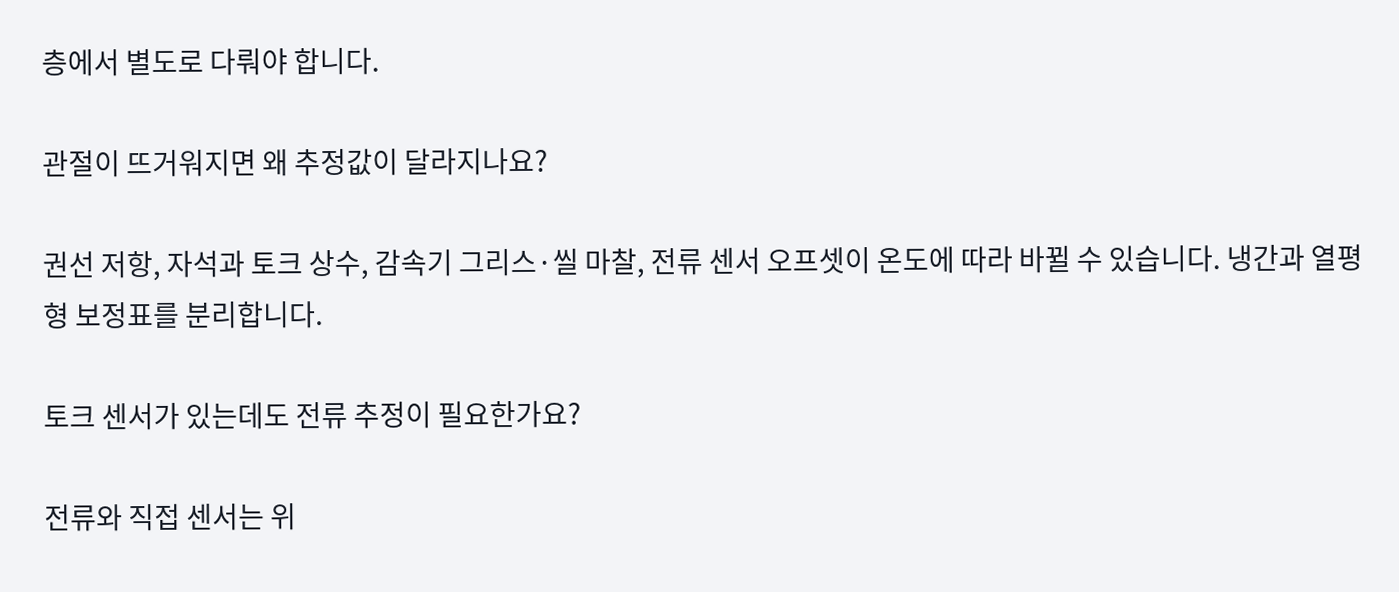층에서 별도로 다뤄야 합니다.

관절이 뜨거워지면 왜 추정값이 달라지나요?

권선 저항, 자석과 토크 상수, 감속기 그리스·씰 마찰, 전류 센서 오프셋이 온도에 따라 바뀔 수 있습니다. 냉간과 열평형 보정표를 분리합니다.

토크 센서가 있는데도 전류 추정이 필요한가요?

전류와 직접 센서는 위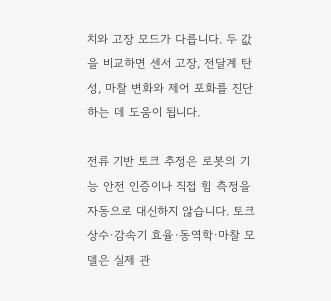치와 고장 모드가 다릅니다. 두 값을 비교하면 센서 고장, 전달계 탄성, 마찰 변화와 제어 포화를 진단하는 데 도움이 됩니다.

전류 기반 토크 추정은 로봇의 기능 안전 인증이나 직접 힘 측정을 자동으로 대신하지 않습니다. 토크 상수·감속기 효율·동역학·마찰 모델은 실제 관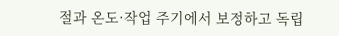절과 온도·작업 주기에서 보정하고 독립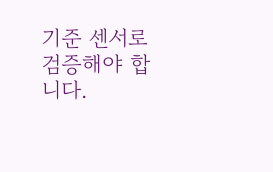기준 센서로 검증해야 합니다.